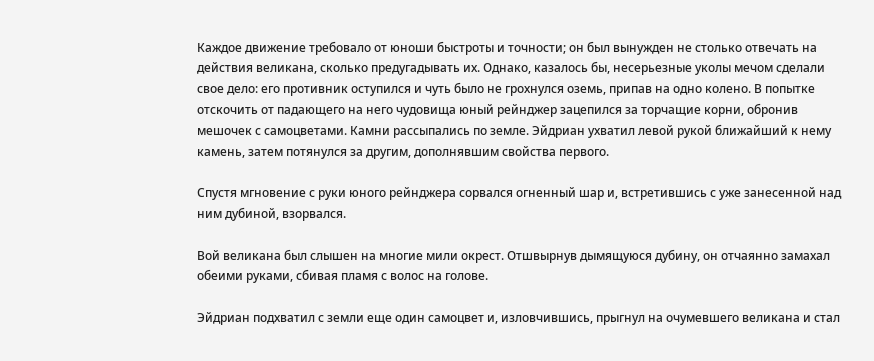Каждое движение требовало от юноши быстроты и точности; он был вынужден не столько отвечать на действия великана, сколько предугадывать их. Однако, казалось бы, несерьезные уколы мечом сделали свое дело: его противник оступился и чуть было не грохнулся оземь, припав на одно колено. В попытке отскочить от падающего на него чудовища юный рейнджер зацепился за торчащие корни, обронив мешочек с самоцветами. Камни рассыпались по земле. Эйдриан ухватил левой рукой ближайший к нему камень, затем потянулся за другим, дополнявшим свойства первого.

Спустя мгновение с руки юного рейнджера сорвался огненный шар и, встретившись с уже занесенной над ним дубиной, взорвался.

Вой великана был слышен на многие мили окрест. Отшвырнув дымящуюся дубину, он отчаянно замахал обеими руками, сбивая пламя с волос на голове.

Эйдриан подхватил с земли еще один самоцвет и, изловчившись, прыгнул на очумевшего великана и стал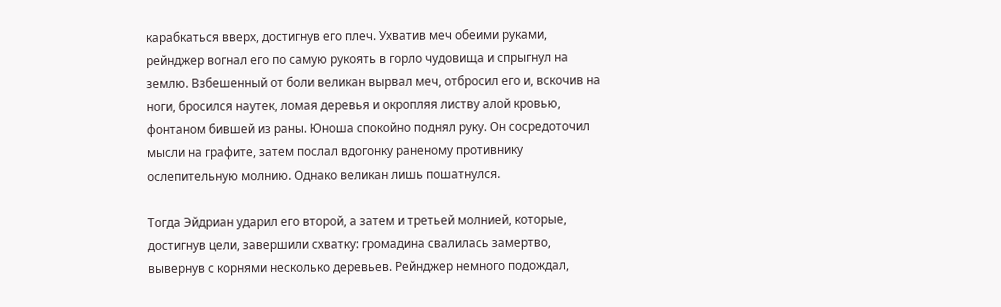карабкаться вверх, достигнув его плеч. Ухватив меч обеими руками, рейнджер вогнал его по самую рукоять в горло чудовища и спрыгнул на землю. Взбешенный от боли великан вырвал меч, отбросил его и, вскочив на ноги, бросился наутек, ломая деревья и окропляя листву алой кровью, фонтаном бившей из раны. Юноша спокойно поднял руку. Он сосредоточил мысли на графите, затем послал вдогонку раненому противнику ослепительную молнию. Однако великан лишь пошатнулся.

Тогда Эйдриан ударил его второй, а затем и третьей молнией, которые, достигнув цели, завершили схватку: громадина свалилась замертво, вывернув с корнями несколько деревьев. Рейнджер немного подождал,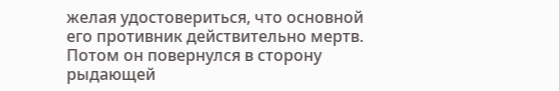желая удостовериться, что основной его противник действительно мертв. Потом он повернулся в сторону рыдающей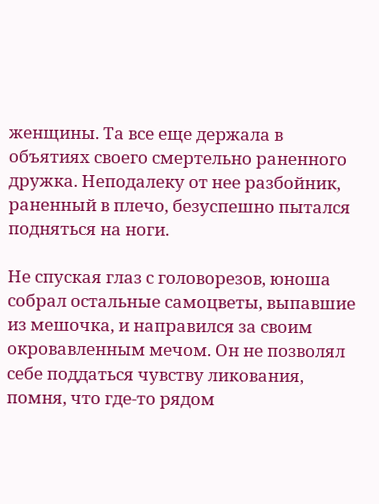женщины. Та все еще держала в объятиях своего смертельно раненного дружка. Неподалеку от нее разбойник, раненный в плечо, безуспешно пытался подняться на ноги.

Не спуская глаз с головорезов, юноша собрал остальные самоцветы, выпавшие из мешочка, и направился за своим окровавленным мечом. Он не позволял себе поддаться чувству ликования, помня, что где-то рядом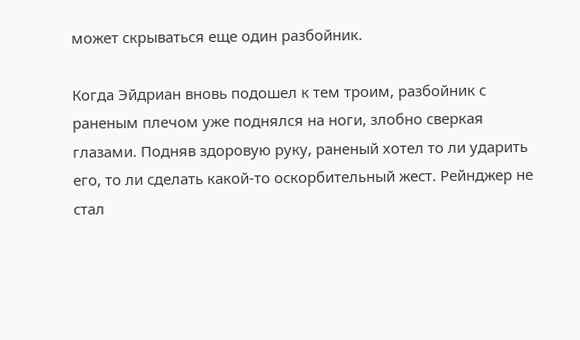может скрываться еще один разбойник.

Когда Эйдриан вновь подошел к тем троим, разбойник с раненым плечом уже поднялся на ноги, злобно сверкая глазами. Подняв здоровую руку, раненый хотел то ли ударить его, то ли сделать какой-то оскорбительный жест. Рейнджер не стал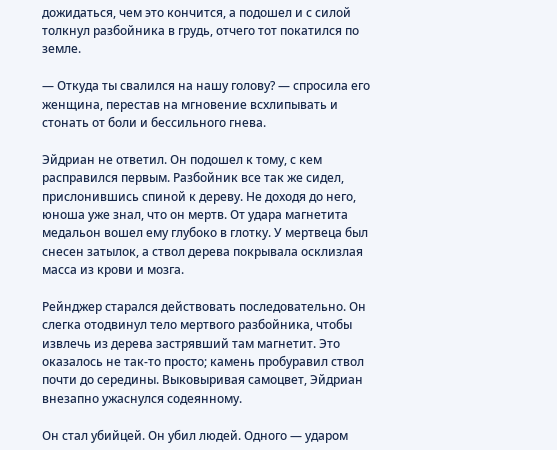дожидаться, чем это кончится, а подошел и с силой толкнул разбойника в грудь, отчего тот покатился по земле.

— Откуда ты свалился на нашу голову? — спросила его женщина, перестав на мгновение всхлипывать и стонать от боли и бессильного гнева.

Эйдриан не ответил. Он подошел к тому, с кем расправился первым. Разбойник все так же сидел, прислонившись спиной к дереву. Не доходя до него, юноша уже знал, что он мертв. От удара магнетита медальон вошел ему глубоко в глотку. У мертвеца был снесен затылок, а ствол дерева покрывала осклизлая масса из крови и мозга.

Рейнджер старался действовать последовательно. Он слегка отодвинул тело мертвого разбойника, чтобы извлечь из дерева застрявший там магнетит. Это оказалось не так-то просто; камень пробуравил ствол почти до середины. Выковыривая самоцвет, Эйдриан внезапно ужаснулся содеянному.

Он стал убийцей. Он убил людей. Одного — ударом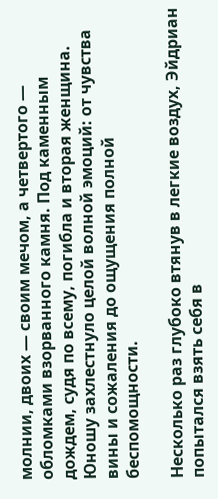молнии, двоих — своим мечом, а четвертого — обломками взорванного камня. Под каменным дождем, судя по всему, погибла и вторая женщина. Юношу захлестнуло целой волной эмоций: от чувства вины и сожаления до ощущения полной беспомощности.

Несколько раз глубоко втянув в легкие воздух, Эйдриан попытался взять себя в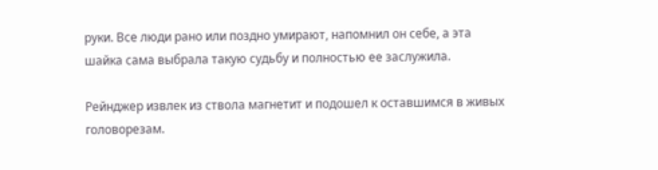руки. Все люди рано или поздно умирают, напомнил он себе, а эта шайка сама выбрала такую судьбу и полностью ее заслужила.

Рейнджер извлек из ствола магнетит и подошел к оставшимся в живых головорезам.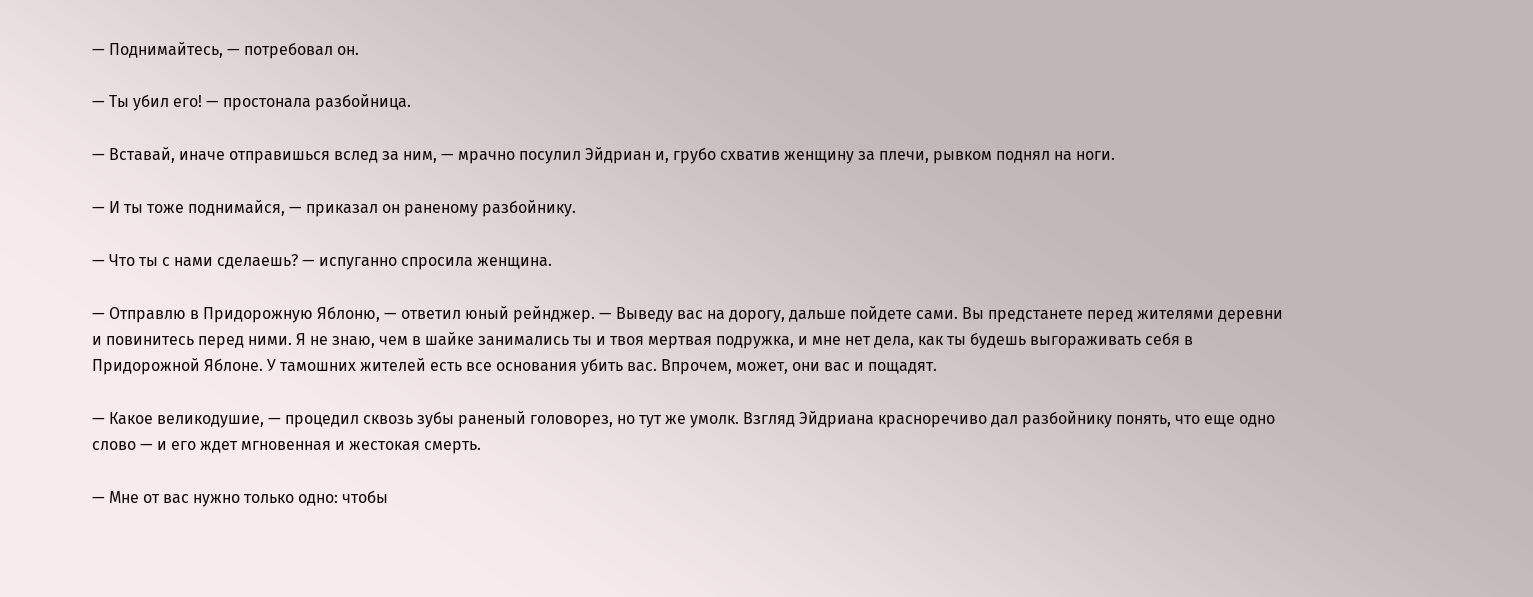— Поднимайтесь, — потребовал он.

— Ты убил его! — простонала разбойница.

— Вставай, иначе отправишься вслед за ним, — мрачно посулил Эйдриан и, грубо схватив женщину за плечи, рывком поднял на ноги.

— И ты тоже поднимайся, — приказал он раненому разбойнику.

— Что ты с нами сделаешь? — испуганно спросила женщина.

— Отправлю в Придорожную Яблоню, — ответил юный рейнджер. — Выведу вас на дорогу, дальше пойдете сами. Вы предстанете перед жителями деревни и повинитесь перед ними. Я не знаю, чем в шайке занимались ты и твоя мертвая подружка, и мне нет дела, как ты будешь выгораживать себя в Придорожной Яблоне. У тамошних жителей есть все основания убить вас. Впрочем, может, они вас и пощадят.

— Какое великодушие, — процедил сквозь зубы раненый головорез, но тут же умолк. Взгляд Эйдриана красноречиво дал разбойнику понять, что еще одно слово — и его ждет мгновенная и жестокая смерть.

— Мне от вас нужно только одно: чтобы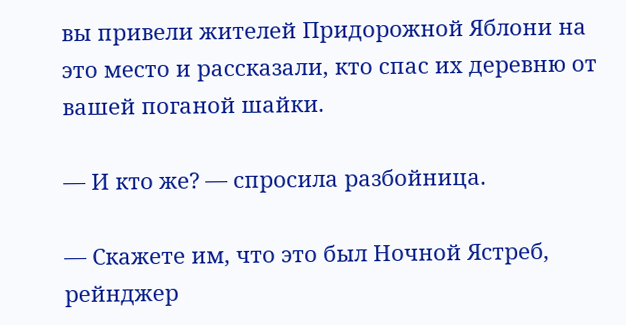вы привели жителей Придорожной Яблони на это место и рассказали, кто спас их деревню от вашей поганой шайки.

— И кто же? — спросила разбойница.

— Скажете им, что это был Ночной Ястреб, рейнджер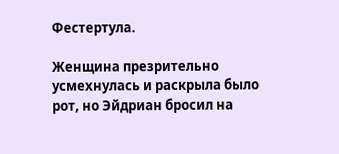Фестертула.

Женщина презрительно усмехнулась и раскрыла было рот, но Эйдриан бросил на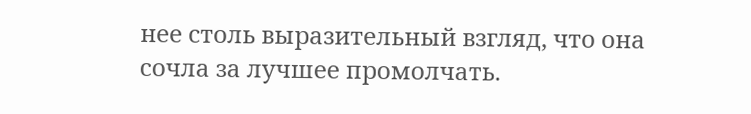нее столь выразительный взгляд, что она сочла за лучшее промолчать.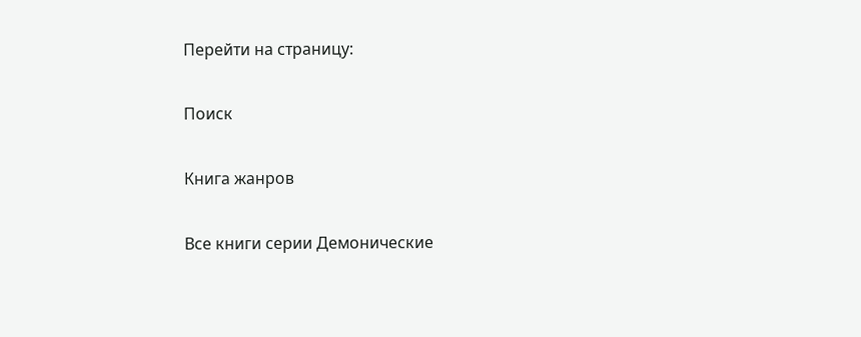Перейти на страницу:

Поиск

Книга жанров

Все книги серии Демонические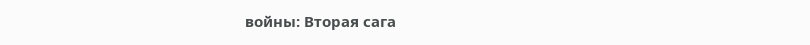войны: Вторая сага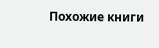Похожие книги